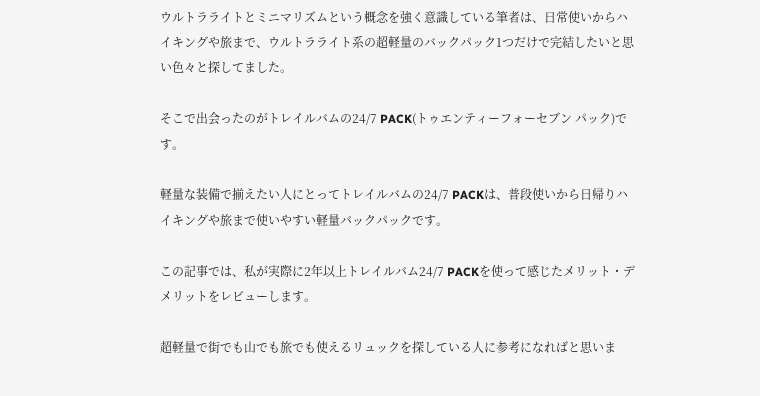ウルトラライトとミニマリズムという概念を強く意識している筆者は、日常使いからハイキングや旅まで、ウルトラライト系の超軽量のバックパック1つだけで完結したいと思い色々と探してました。

そこで出会ったのがトレイルバムの24/7 PACK(トゥエンティーフォーセブン パック)です。

軽量な装備で揃えたい人にとってトレイルバムの24/7 PACKは、普段使いから日帰りハイキングや旅まで使いやすい軽量バックパックです。

この記事では、私が実際に2年以上トレイルバム24/7 PACKを使って感じたメリット・デメリットをレビューします。

超軽量で街でも山でも旅でも使えるリュックを探している人に参考になればと思いま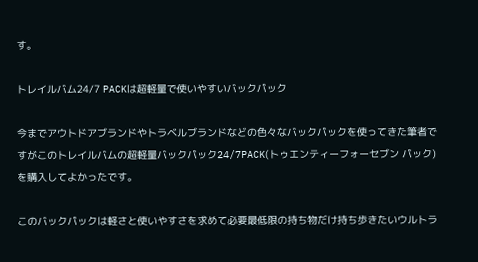す。

トレイルバム24/7 PACKは超軽量で使いやすいバックパック

今までアウトドアブランドやトラベルブランドなどの色々なバックパックを使ってきた筆者ですがこのトレイルバムの超軽量バックパック24/7PACK(トゥエンティーフォーセブン パック)を購入してよかったです。

このバックパックは軽さと使いやすさを求めて必要最低限の持ち物だけ持ち歩きたいウルトラ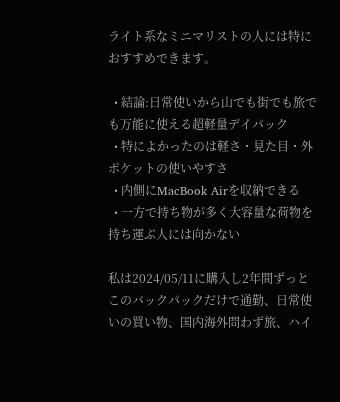ライト系なミニマリストの人には特におすすめできます。

  • 結論:日常使いから山でも街でも旅でも万能に使える超軽量デイパック
  • 特によかったのは軽さ・見た目・外ポケットの使いやすさ
  • 内側にMacBook Airを収納できる
  • 一方で持ち物が多く大容量な荷物を持ち運ぶ人には向かない

私は2024/05/11に購入し2年間ずっとこのバックパックだけで通勤、日常使いの買い物、国内海外問わず旅、ハイ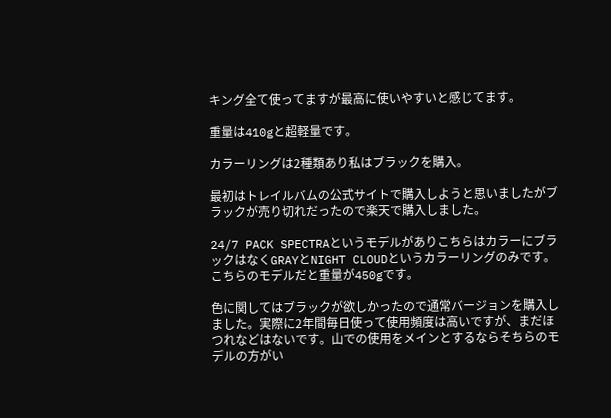キング全て使ってますが最高に使いやすいと感じてます。

重量は410gと超軽量です。

カラーリングは2種類あり私はブラックを購入。

最初はトレイルバムの公式サイトで購入しようと思いましたがブラックが売り切れだったので楽天で購入しました。

24/7 PACK SPECTRAというモデルがありこちらはカラーにブラックはなくGRAYとNIGHT CLOUDというカラーリングのみです。こちらのモデルだと重量が450gです。

色に関してはブラックが欲しかったので通常バージョンを購入しました。実際に2年間毎日使って使用頻度は高いですが、まだほつれなどはないです。山での使用をメインとするならそちらのモデルの方がい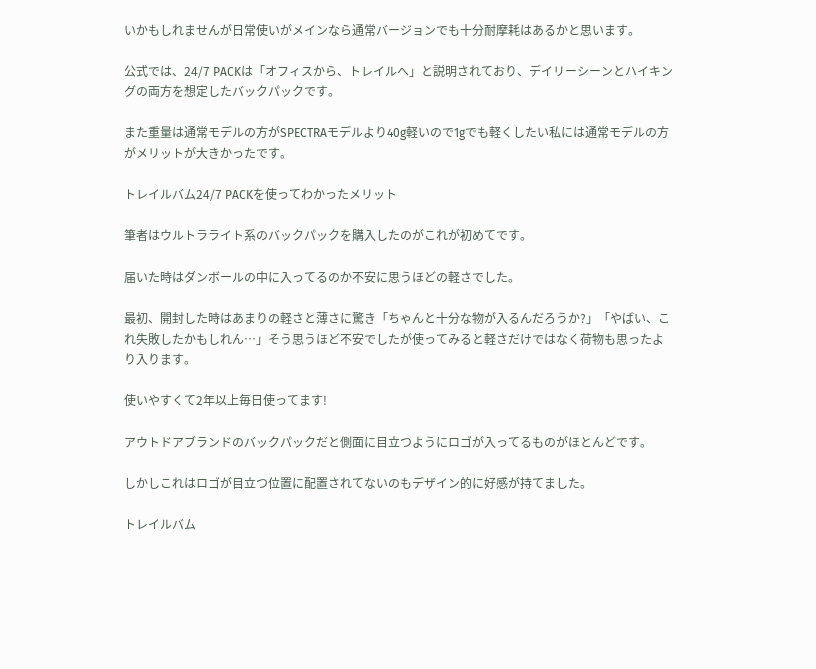いかもしれませんが日常使いがメインなら通常バージョンでも十分耐摩耗はあるかと思います。

公式では、24/7 PACKは「オフィスから、トレイルへ」と説明されており、デイリーシーンとハイキングの両方を想定したバックパックです。

また重量は通常モデルの方がSPECTRAモデルより40g軽いので1gでも軽くしたい私には通常モデルの方がメリットが大きかったです。

トレイルバム24/7 PACKを使ってわかったメリット

筆者はウルトラライト系のバックパックを購入したのがこれが初めてです。

届いた時はダンボールの中に入ってるのか不安に思うほどの軽さでした。

最初、開封した時はあまりの軽さと薄さに驚き「ちゃんと十分な物が入るんだろうか?」「やばい、これ失敗したかもしれん…」そう思うほど不安でしたが使ってみると軽さだけではなく荷物も思ったより入ります。

使いやすくて2年以上毎日使ってます!

アウトドアブランドのバックパックだと側面に目立つようにロゴが入ってるものがほとんどです。

しかしこれはロゴが目立つ位置に配置されてないのもデザイン的に好感が持てました。

トレイルバム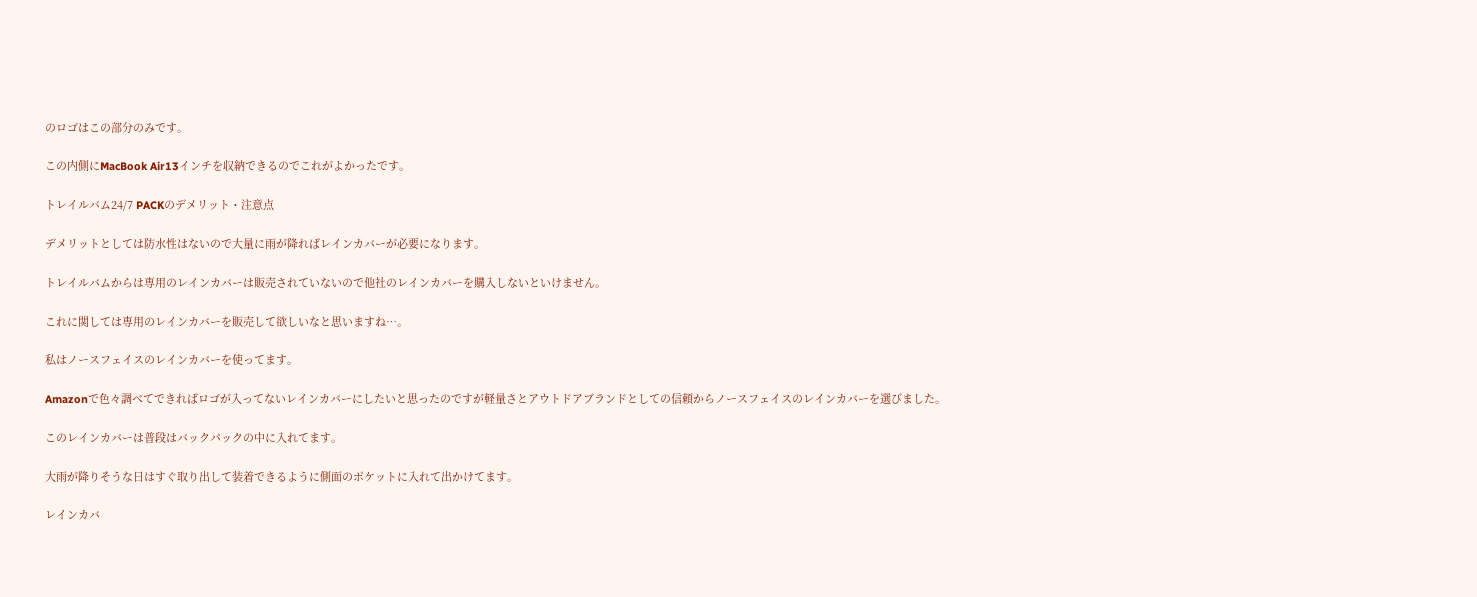のロゴはこの部分のみです。

この内側にMacBook Air13インチを収納できるのでこれがよかったです。

トレイルバム24/7 PACKのデメリット・注意点

デメリットとしては防水性はないので大量に雨が降ればレインカバーが必要になります。

トレイルバムからは専用のレインカバーは販売されていないので他社のレインカバーを購入しないといけません。

これに関しては専用のレインカバーを販売して欲しいなと思いますね…。

私はノースフェイスのレインカバーを使ってます。

Amazonで色々調べてできればロゴが入ってないレインカバーにしたいと思ったのですが軽量さとアウトドアブランドとしての信頼からノースフェイスのレインカバーを選びました。

このレインカバーは普段はバックパックの中に入れてます。

大雨が降りそうな日はすぐ取り出して装着できるように側面のポケットに入れて出かけてます。

レインカバ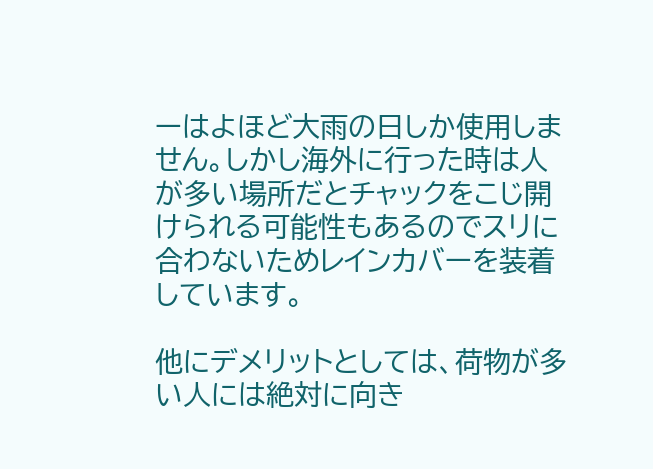ーはよほど大雨の日しか使用しません。しかし海外に行った時は人が多い場所だとチャックをこじ開けられる可能性もあるのでスリに合わないためレインカバーを装着しています。

他にデメリットとしては、荷物が多い人には絶対に向き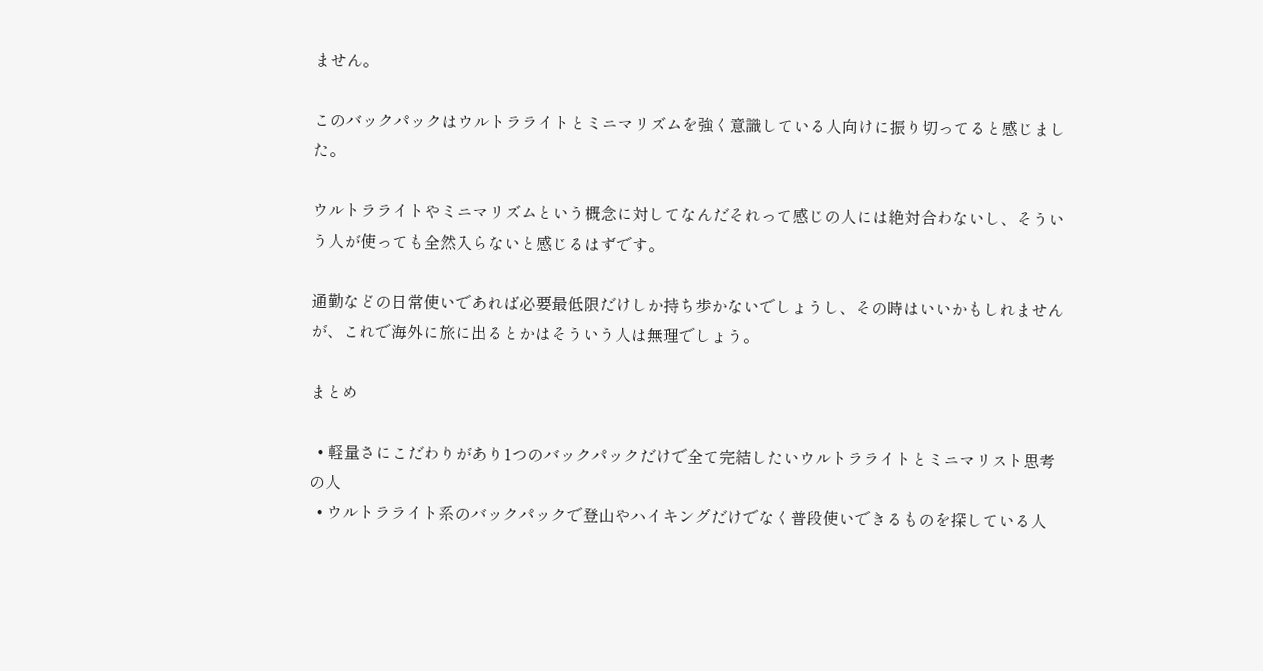ません。

このバックパックはウルトラライトとミニマリズムを強く意識している人向けに振り切ってると感じました。

ウルトラライトやミニマリズムという概念に対してなんだそれって感じの人には絶対合わないし、そういう人が使っても全然入らないと感じるはずです。

通勤などの日常使いであれば必要最低限だけしか持ち歩かないでしょうし、その時はいいかもしれませんが、これで海外に旅に出るとかはそういう人は無理でしょう。

まとめ

  • 軽量さにこだわりがあり1つのバックパックだけで全て完結したいウルトラライトとミニマリスト思考の人
  • ウルトラライト系のバックパックで登山やハイキングだけでなく普段使いできるものを探している人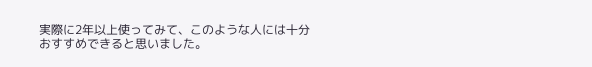実際に2年以上使ってみて、このような人には十分おすすめできると思いました。